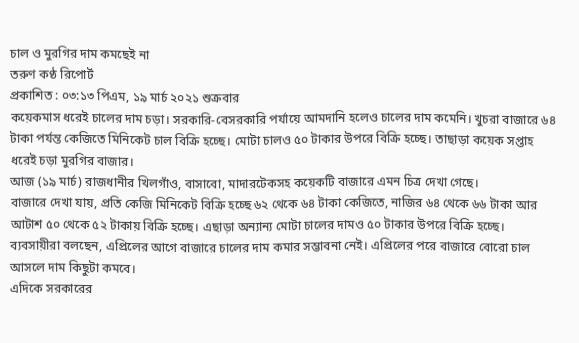চাল ও মুরগির দাম কমছেই না
তরুণ কণ্ঠ রিপোর্ট
প্রকাশিত : ০৩:১৩ পিএম, ১৯ মার্চ ২০২১ শুক্রবার
কয়েকমাস ধরেই চালের দাম চড়া। সরকারি-বেসরকারি পর্যায়ে আমদানি হলেও চালের দাম কমেনি। খুচরা বাজারে ৬৪ টাকা পর্যন্ত কেজিতে মিনিকেট চাল বিক্রি হচ্ছে। মোটা চালও ৫০ টাকার উপরে বিক্রি হচ্ছে। তাছাড়া কয়েক সপ্তাহ ধরেই চড়া মুরগির বাজার।
আজ (১৯ মার্চ) রাজধানীর খিলগাঁও, বাসাবো, মাদারটেকসহ কয়েকটি বাজারে এমন চিত্র দেখা গেছে।
বাজারে দেখা যায়, প্রতি কেজি মিনিকেট বিক্রি হচ্ছে ৬২ থেকে ৬৪ টাকা কেজিতে, নাজির ৬৪ থেকে ৬৬ টাকা আর আটাশ ৫০ থেকে ৫২ টাকায় বিক্রি হচ্ছে। এছাড়া অন্যান্য মোটা চালের দামও ৫০ টাকার উপরে বিক্রি হচ্ছে।
ব্যবসায়ীরা বলছেন, এপ্রিলের আগে বাজারে চালের দাম কমার সম্ভাবনা নেই। এপ্রিলের পরে বাজারে বোরো চাল আসলে দাম কিছুটা কমবে।
এদিকে সরকারের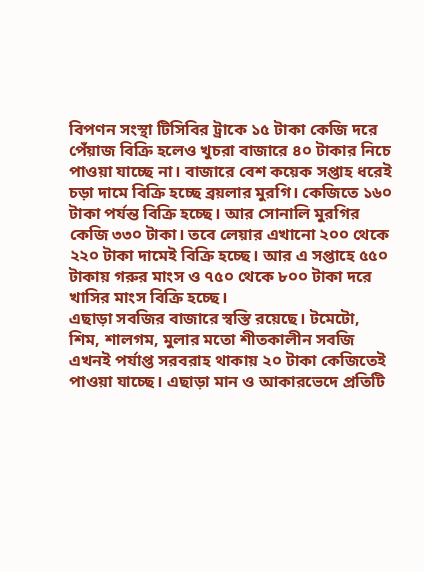বিপণন সংস্থা টিসিবির ট্রাকে ১৫ টাকা কেজি দরে পেঁয়াজ বিক্রি হলেও খুচরা বাজারে ৪০ টাকার নিচে পাওয়া যাচ্ছে না। বাজারে বেশ কয়েক সপ্তাহ ধরেই চড়া দামে বিক্রি হচ্ছে ব্রয়লার মুরগি। কেজিতে ১৬০ টাকা পর্যন্ত বিক্রি হচ্ছে। আর সোনালি মুরগির কেজি ৩৩০ টাকা। তবে লেয়ার এখানো ২০০ থেকে ২২০ টাকা দামেই বিক্রি হচ্ছে। আর এ সপ্তাহে ৫৫০ টাকায় গরুর মাংস ও ৭৫০ থেকে ৮০০ টাকা দরে খাসির মাংস বিক্রি হচ্ছে।
এছাড়া সবজির বাজারে স্বস্তি রয়েছে। টমেটো, শিম, শালগম, মুলার মতো শীতকালীন সবজি এখনই পর্যাপ্ত সরবরাহ থাকায় ২০ টাকা কেজিতেই পাওয়া যাচ্ছে। এছাড়া মান ও আকারভেদে প্রতিটি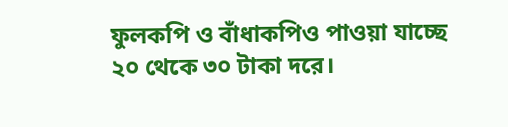ফুলকপি ও বাঁধাকপিও পাওয়া যাচ্ছে ২০ থেকে ৩০ টাকা দরে।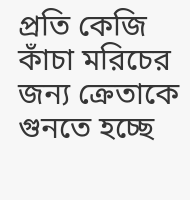প্রতি কেজি কাঁচা মরিচের জন্য ক্রেতাকে গুনতে হচ্ছে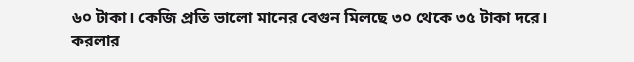৬০ টাকা। কেজি প্রতি ভালো মানের বেগুন মিলছে ৩০ থেকে ৩৫ টাকা দরে। করলার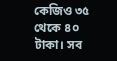কেজিও ৩৫ থেকে ৪০ টাকা। সব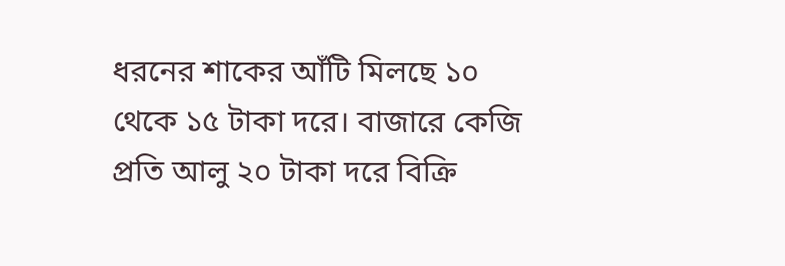ধরনের শাকের আঁটি মিলছে ১০ থেকে ১৫ টাকা দরে। বাজারে কেজি প্রতি আলু ২০ টাকা দরে বিক্রি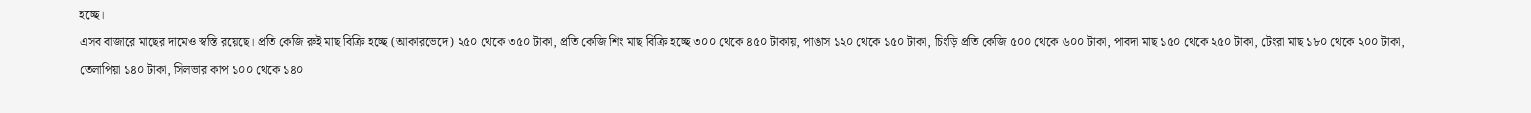হচ্ছে।
এসব বাজারে মাছের দামেও স্বস্তি রয়েছে। প্রতি কেজি রুই মাছ বিক্রি হচ্ছে (আকারভেদে) ২৫০ থেকে ৩৫০ টাকা, প্রতি কেজি শিং মাছ বিক্রি হচ্ছে ৩০০ থেকে ৪৫০ টাকায়, পাঙাস ১২০ থেকে ১৫০ টাকা, চিংড়ি প্রতি কেজি ৫০০ থেকে ৬০০ টাকা, পাবদা মাছ ১৫০ থেকে ২৫০ টাকা, টেংরা মাছ ১৮০ থেকে ২০০ টাকা, তেলাপিয়া ১৪০ টাকা, সিলভার কাপ ১০০ থেকে ১৪০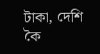টাকা, দেশি কৈ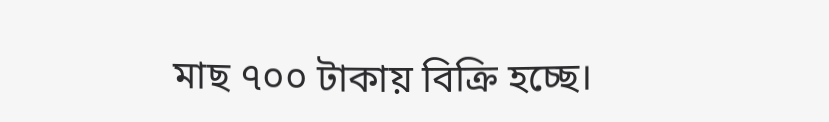মাছ ৭০০ টাকায় বিক্রি হচ্ছে।